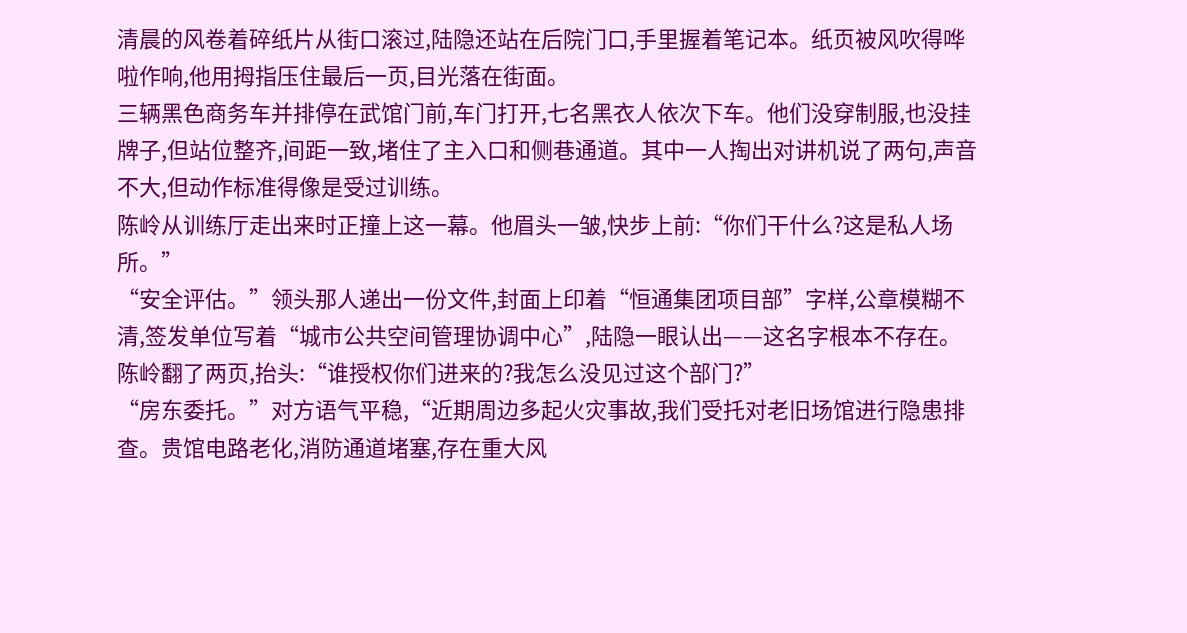清晨的风卷着碎纸片从街口滚过,陆隐还站在后院门口,手里握着笔记本。纸页被风吹得哗啦作响,他用拇指压住最后一页,目光落在街面。
三辆黑色商务车并排停在武馆门前,车门打开,七名黑衣人依次下车。他们没穿制服,也没挂牌子,但站位整齐,间距一致,堵住了主入口和侧巷通道。其中一人掏出对讲机说了两句,声音不大,但动作标准得像是受过训练。
陈岭从训练厅走出来时正撞上这一幕。他眉头一皱,快步上前:“你们干什么?这是私人场所。”
“安全评估。”领头那人递出一份文件,封面上印着“恒通集团项目部”字样,公章模糊不清,签发单位写着“城市公共空间管理协调中心”,陆隐一眼认出——这名字根本不存在。
陈岭翻了两页,抬头:“谁授权你们进来的?我怎么没见过这个部门?”
“房东委托。”对方语气平稳,“近期周边多起火灾事故,我们受托对老旧场馆进行隐患排查。贵馆电路老化,消防通道堵塞,存在重大风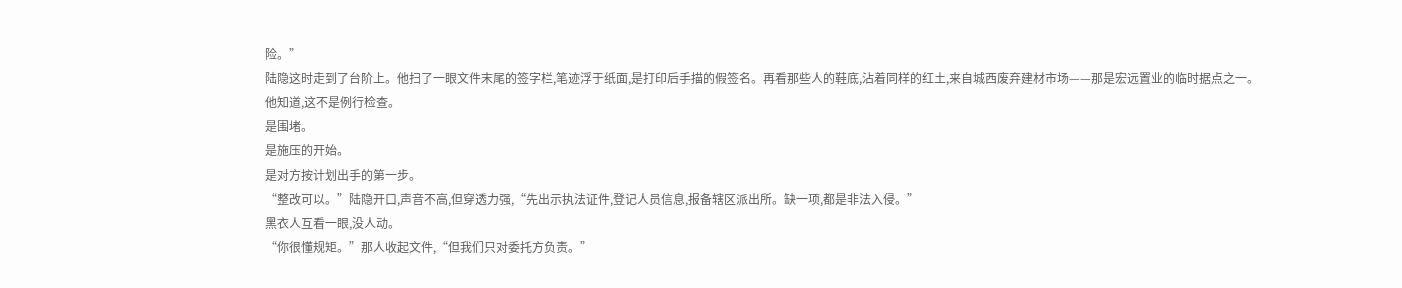险。”
陆隐这时走到了台阶上。他扫了一眼文件末尾的签字栏,笔迹浮于纸面,是打印后手描的假签名。再看那些人的鞋底,沾着同样的红土,来自城西废弃建材市场——那是宏远置业的临时据点之一。
他知道,这不是例行检查。
是围堵。
是施压的开始。
是对方按计划出手的第一步。
“整改可以。”陆隐开口,声音不高,但穿透力强,“先出示执法证件,登记人员信息,报备辖区派出所。缺一项,都是非法入侵。”
黑衣人互看一眼,没人动。
“你很懂规矩。”那人收起文件,“但我们只对委托方负责。”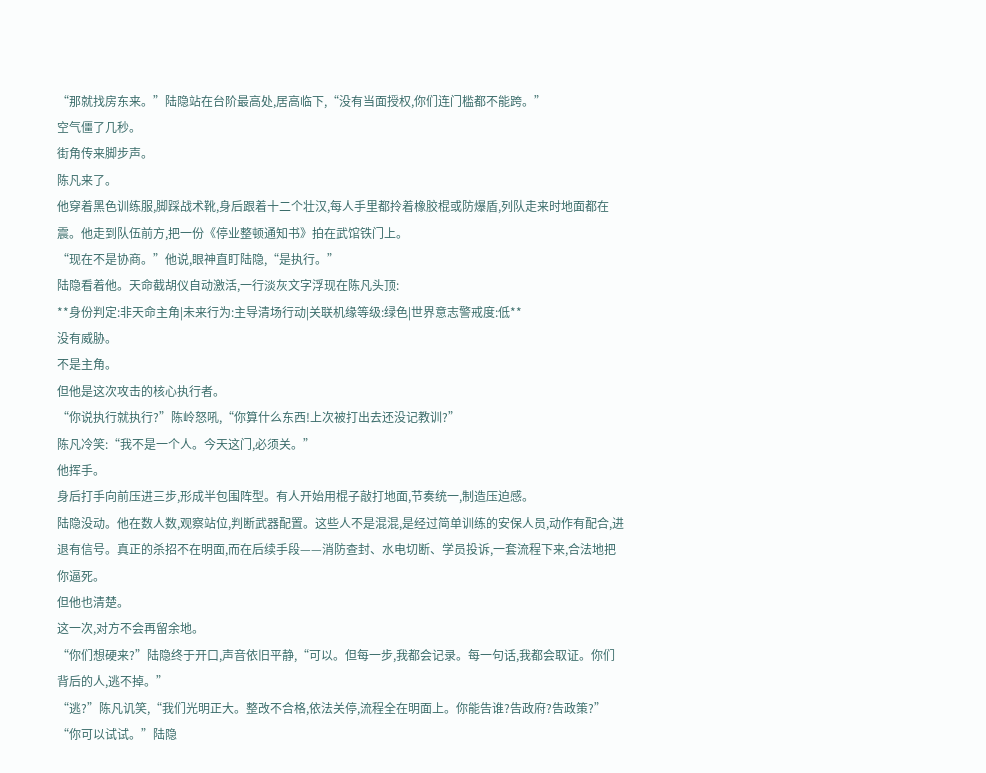“那就找房东来。”陆隐站在台阶最高处,居高临下,“没有当面授权,你们连门槛都不能跨。”
空气僵了几秒。
街角传来脚步声。
陈凡来了。
他穿着黑色训练服,脚踩战术靴,身后跟着十二个壮汉,每人手里都拎着橡胶棍或防爆盾,列队走来时地面都在震。他走到队伍前方,把一份《停业整顿通知书》拍在武馆铁门上。
“现在不是协商。”他说,眼神直盯陆隐,“是执行。”
陆隐看着他。天命截胡仪自动激活,一行淡灰文字浮现在陈凡头顶:
**身份判定:非天命主角|未来行为:主导清场行动|关联机缘等级:绿色|世界意志警戒度:低**
没有威胁。
不是主角。
但他是这次攻击的核心执行者。
“你说执行就执行?”陈岭怒吼,“你算什么东西!上次被打出去还没记教训?”
陈凡冷笑:“我不是一个人。今天这门,必须关。”
他挥手。
身后打手向前压进三步,形成半包围阵型。有人开始用棍子敲打地面,节奏统一,制造压迫感。
陆隐没动。他在数人数,观察站位,判断武器配置。这些人不是混混,是经过简单训练的安保人员,动作有配合,进退有信号。真正的杀招不在明面,而在后续手段——消防查封、水电切断、学员投诉,一套流程下来,合法地把你逼死。
但他也清楚。
这一次,对方不会再留余地。
“你们想硬来?”陆隐终于开口,声音依旧平静,“可以。但每一步,我都会记录。每一句话,我都会取证。你们背后的人,逃不掉。”
“逃?”陈凡讥笑,“我们光明正大。整改不合格,依法关停,流程全在明面上。你能告谁?告政府?告政策?”
“你可以试试。”陆隐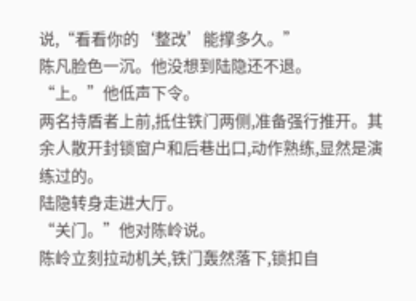说,“看看你的‘整改’能撑多久。”
陈凡脸色一沉。他没想到陆隐还不退。
“上。”他低声下令。
两名持盾者上前,抵住铁门两侧,准备强行推开。其余人散开封锁窗户和后巷出口,动作熟练,显然是演练过的。
陆隐转身走进大厅。
“关门。”他对陈岭说。
陈岭立刻拉动机关,铁门轰然落下,锁扣自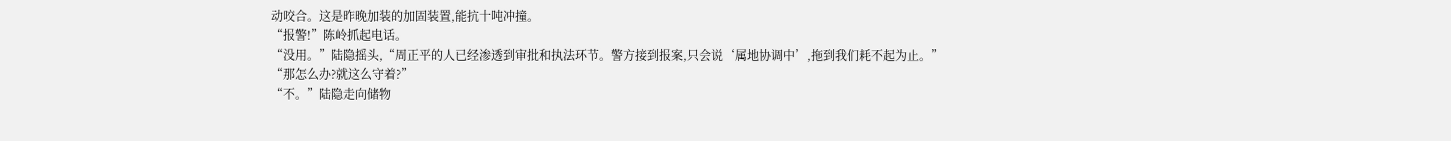动咬合。这是昨晚加装的加固装置,能抗十吨冲撞。
“报警!”陈岭抓起电话。
“没用。”陆隐摇头,“周正平的人已经渗透到审批和执法环节。警方接到报案,只会说‘属地协调中’,拖到我们耗不起为止。”
“那怎么办?就这么守着?”
“不。”陆隐走向储物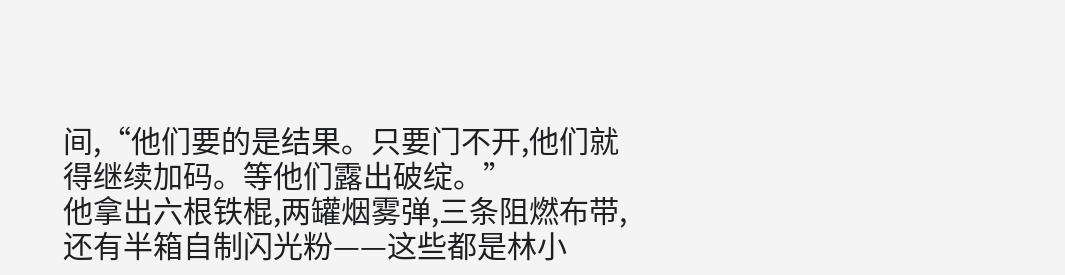间,“他们要的是结果。只要门不开,他们就得继续加码。等他们露出破绽。”
他拿出六根铁棍,两罐烟雾弹,三条阻燃布带,还有半箱自制闪光粉——这些都是林小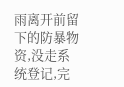雨离开前留下的防暴物资,没走系统登记,完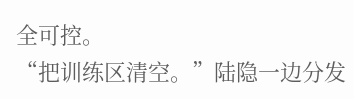全可控。
“把训练区清空。”陆隐一边分发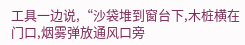工具一边说,“沙袋堆到窗台下,木桩横在门口,烟雾弹放通风口旁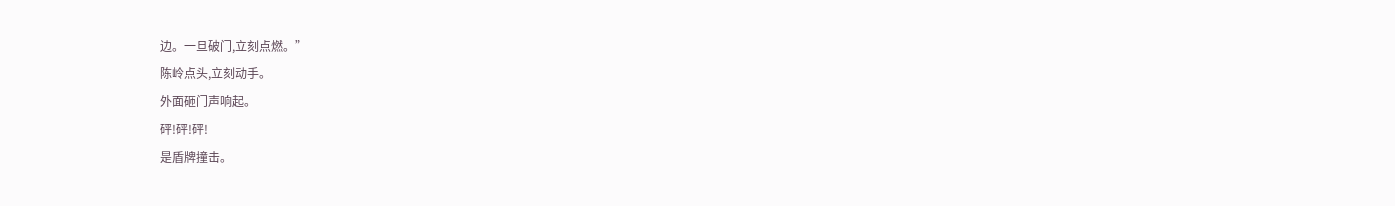边。一旦破门,立刻点燃。”
陈岭点头,立刻动手。
外面砸门声响起。
砰!砰!砰!
是盾牌撞击。